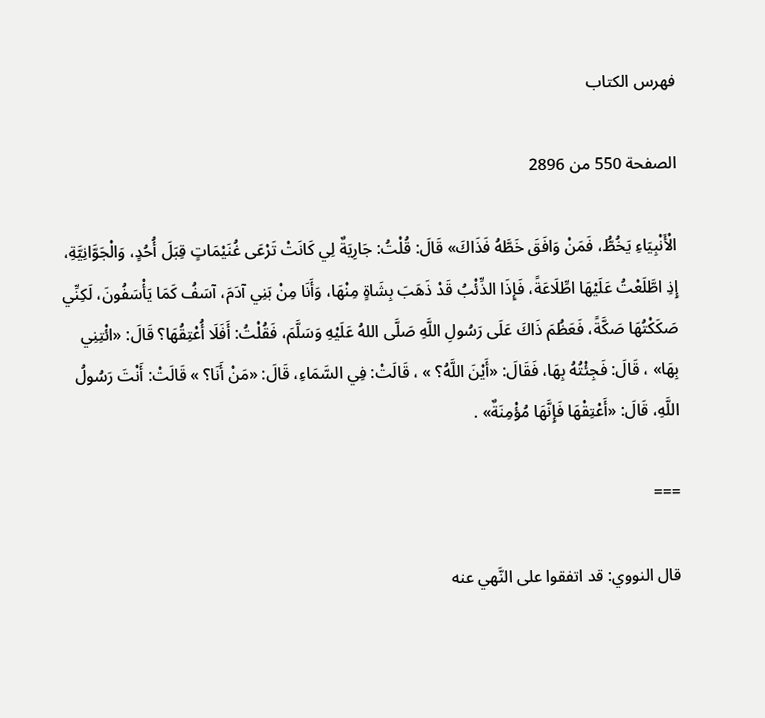فهرس الكتاب

الصفحة 550 من 2896

الْأَنْبِيَاءِ يَخُطُّ، فَمَنْ وَافَقَ خَطَّهُ فَذَاكَ» قَالَ: قُلْتُ: جَارِيَةٌ لِي كَانَتْ تَرْعَى غُنَيْمَاتٍ قِبَلَ أُحُدٍ، وَالْجَوَّانِيَّةِ، إِذِ اطَّلَعْتُ عَلَيْهَا اطِّلَاعَةً، فَإِذَا الذِّئْبُ قَدْ ذَهَبَ بِشَاةٍ مِنْهَا، وَأَنَا مِنْ بَنِي آدَمَ، آسَفُ كَمَا يَأْسَفُونَ، لَكِنِّي صَكَكْتُهَا صَكَّةً، فَعَظُمَ ذَاكَ عَلَى رَسُولِ اللَّهِ صَلَّى اللهُ عَلَيْهِ وَسَلَّمَ، فَقُلْتُ: أَفَلَا أُعْتِقُهَا؟ قَالَ: «ائْتِنِي بِهَا» ، قَالَ: فَجِئْتُهُ بِهَا، فَقَالَ: «أَيْنَ اللَّهُ؟ » ، قَالَتْ: فِي السَّمَاءِ، قَالَ: «مَنْ أَنَا؟ » قَالَتْ: أَنْتَ رَسُولُ اللَّهِ، قَالَ: «أَعْتِقْهَا فَإِنَّهَا مُؤْمِنَةٌ» .

===

قال النووي: قد اتفقوا على النَّهي عنه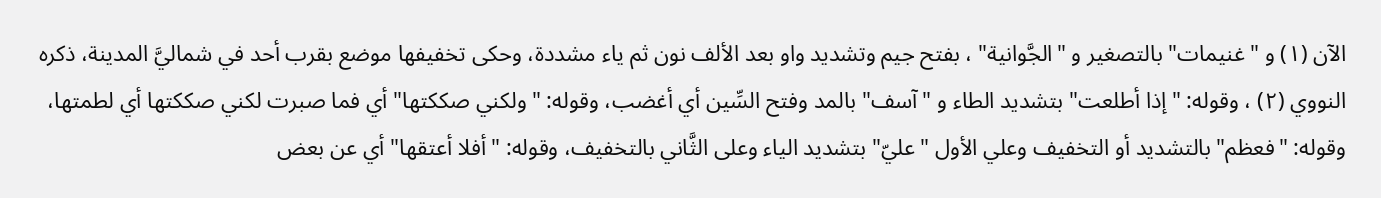الآن (١) و "غنيمات" بالتصغير و "الجَّوانية" ، بفتح جيم وتشديد واو بعد الألف نون ثم ياء مشددة، وحكى تخفيفها موضع بقرب أحد في شماليَّ المدينة، ذكره النووي (٢) ، وقوله: "إذا أطلعت" بتشديد الطاء و "آسف" بالمد وفتح السِّين أي أغضب، وقوله: "ولكني صككتها" أي فما صبرت لكني صككتها أي لطمتها، وقوله: "فعظم" بالتشديد أو التخفيف وعلي الأول "عليّ" بتشديد الياء وعلى الثَّاني بالتخفيف، وقوله: "أفلا أعتقها" أي عن بعض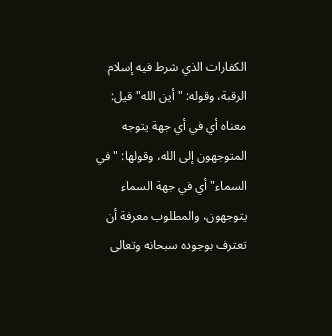الكفارات الذي شرط فيه إسلام الرقبة، وقوله: "أين الله" قيل: معناه أي في أي جهة يتوجه المتوجهون إلى الله، وقولها: "في السماء" أي في جهة السماء يتوجهون، والمطلوب معرفة أن تعترف بوجوده سبحانه وتعالى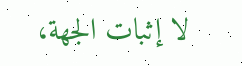لا إثبات الجهة،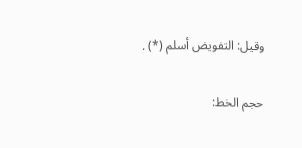وقيل: التفويض أسلم (*) .

حجم الخط: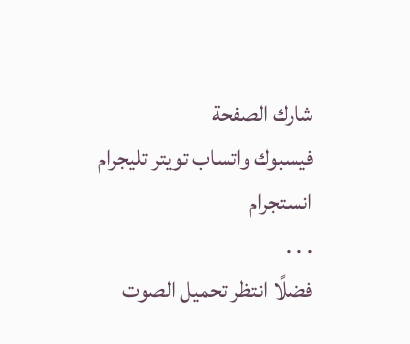شارك الصفحة
فيسبوك واتساب تويتر تليجرام انستجرام
. . .
فضلًا انتظر تحميل الصوت